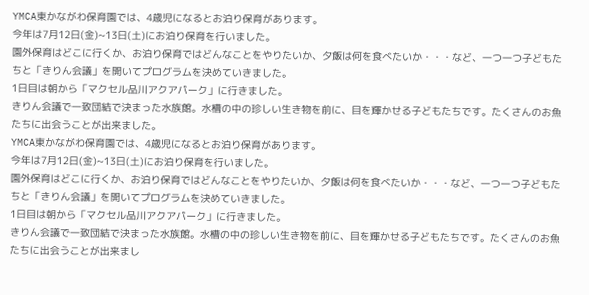YMCA東かながわ保育園では、4歳児になるとお泊り保育があります。
今年は7月12日(金)~13日(土)にお泊り保育を行いました。
園外保育はどこに行くか、お泊り保育ではどんなことをやりたいか、夕飯は何を食べたいか・・・など、一つ一つ子どもたちと「きりん会議」を開いてプログラムを決めていきました。
1日目は朝から「マクセル品川アクアパーク」に行きました。
きりん会議で一致団結で決まった水族館。水槽の中の珍しい生き物を前に、目を輝かせる子どもたちです。たくさんのお魚たちに出会うことが出来ました。
YMCA東かながわ保育園では、4歳児になるとお泊り保育があります。
今年は7月12日(金)~13日(土)にお泊り保育を行いました。
園外保育はどこに行くか、お泊り保育ではどんなことをやりたいか、夕飯は何を食べたいか・・・など、一つ一つ子どもたちと「きりん会議」を開いてプログラムを決めていきました。
1日目は朝から「マクセル品川アクアパーク」に行きました。
きりん会議で一致団結で決まった水族館。水槽の中の珍しい生き物を前に、目を輝かせる子どもたちです。たくさんのお魚たちに出会うことが出来まし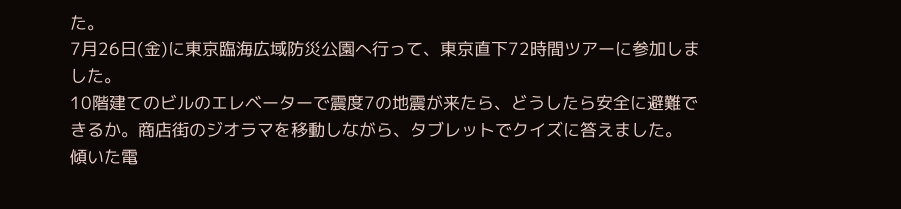た。
7月26日(金)に東京臨海広域防災公園へ行って、東京直下72時間ツアーに参加しました。
10階建てのビルのエレベーターで震度7の地震が来たら、どうしたら安全に避難できるか。商店街のジオラマを移動しながら、タブレットでクイズに答えました。
傾いた電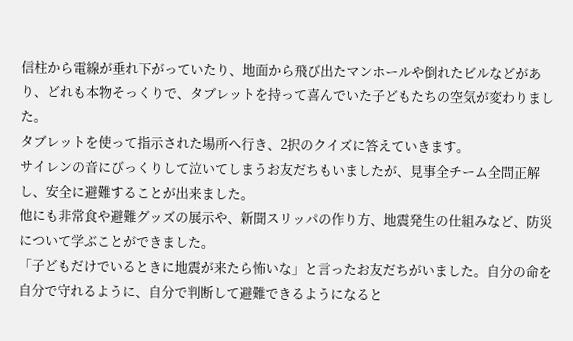信柱から電線が垂れ下がっていたり、地面から飛び出たマンホールや倒れたビルなどがあり、どれも本物そっくりで、タブレットを持って喜んでいた子どもたちの空気が変わりました。
タブレットを使って指示された場所へ行き、2択のクイズに答えていきます。
サイレンの音にびっくりして泣いてしまうお友だちもいましたが、見事全チーム全問正解し、安全に避難することが出来ました。
他にも非常食や避難グッズの展示や、新聞スリッパの作り方、地震発生の仕組みなど、防災について学ぶことができました。
「子どもだけでいるときに地震が来たら怖いな」と言ったお友だちがいました。自分の命を自分で守れるように、自分で判断して避難できるようになると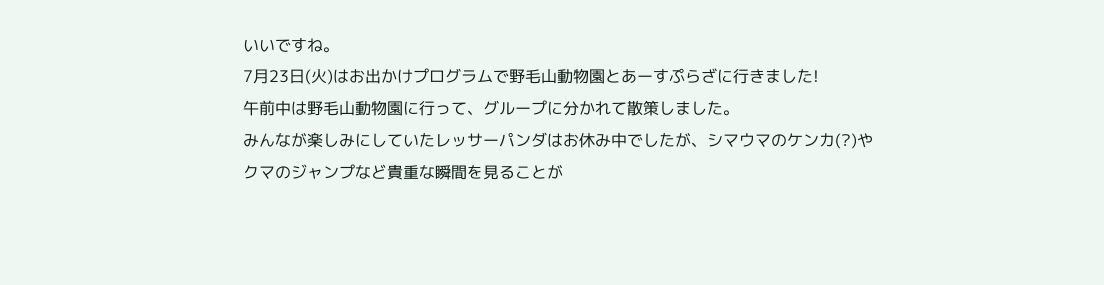いいですね。
7月23日(火)はお出かけプログラムで野毛山動物園とあーすぷらざに行きました!
午前中は野毛山動物園に行って、グループに分かれて散策しました。
みんなが楽しみにしていたレッサーパンダはお休み中でしたが、シマウマのケンカ(?)やクマのジャンプなど貴重な瞬間を見ることが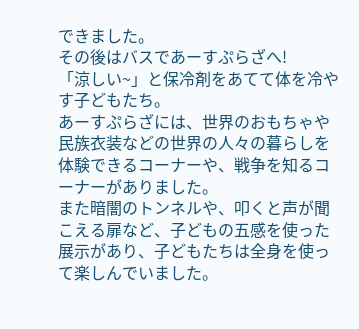できました。
その後はバスであーすぷらざへ!
「涼しい~」と保冷剤をあてて体を冷やす子どもたち。
あーすぷらざには、世界のおもちゃや民族衣装などの世界の人々の暮らしを体験できるコーナーや、戦争を知るコーナーがありました。
また暗闇のトンネルや、叩くと声が聞こえる扉など、子どもの五感を使った展示があり、子どもたちは全身を使って楽しんでいました。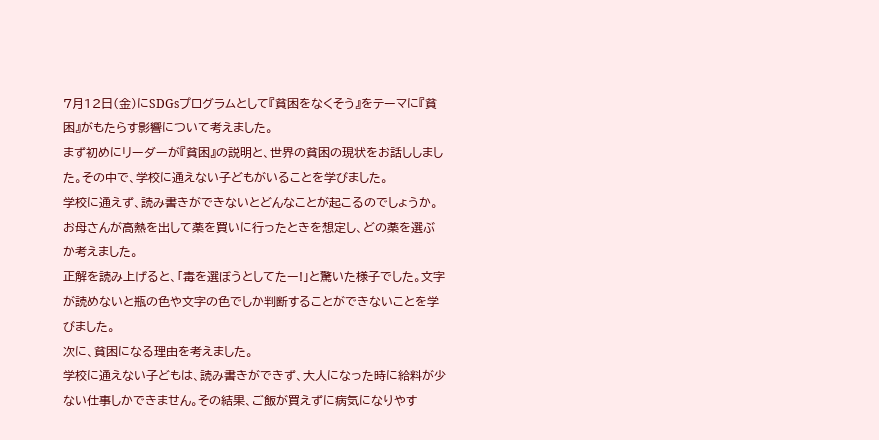7月12日(金)にSDGsプログラムとして『貧困をなくそう』をテーマに『貧困』がもたらす影響について考えました。
まず初めにリーダーが『貧困』の説明と、世界の貧困の現状をお話ししました。その中で、学校に通えない子どもがいることを学びました。
学校に通えず、読み書きができないとどんなことが起こるのでしょうか。お母さんが高熱を出して薬を買いに行ったときを想定し、どの薬を選ぶか考えました。
正解を読み上げると、「毒を選ぼうとしてたー!」と驚いた様子でした。文字が読めないと瓶の色や文字の色でしか判断することができないことを学びました。
次に、貧困になる理由を考えました。
学校に通えない子どもは、読み書きができず、大人になった時に給料が少ない仕事しかできません。その結果、ご飯が買えずに病気になりやす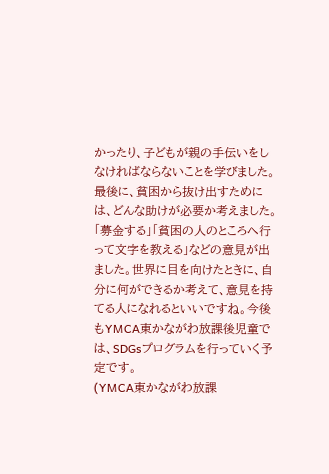かったり、子どもが親の手伝いをしなければならないことを学びました。
最後に、貧困から抜け出すためには、どんな助けが必要か考えました。
「募金する」「貧困の人のところへ行って文字を教える」などの意見が出ました。世界に目を向けたときに、自分に何ができるか考えて、意見を持てる人になれるといいですね。今後もYMCA東かながわ放課後児童では、SDGsプログラムを行っていく予定です。
(YMCA東かながわ放課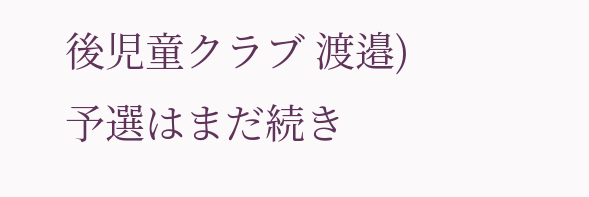後児童クラブ 渡邉)
予選はまだ続き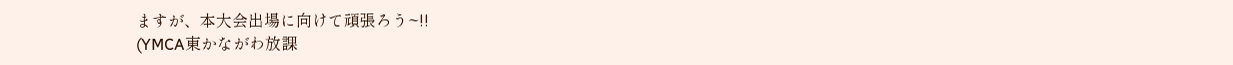ますが、本大会出場に向けて頑張ろう~!!
(YMCA東かながわ放課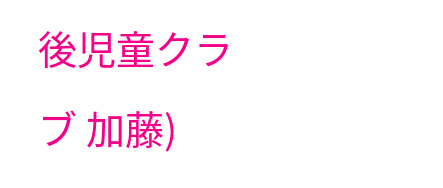後児童クラブ 加藤)